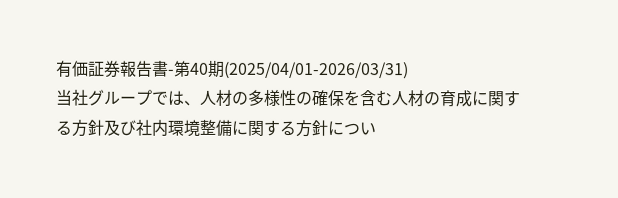有価証券報告書-第40期(2025/04/01-2026/03/31)
当社グループでは、人材の多様性の確保を含む人材の育成に関する方針及び社内環境整備に関する方針につい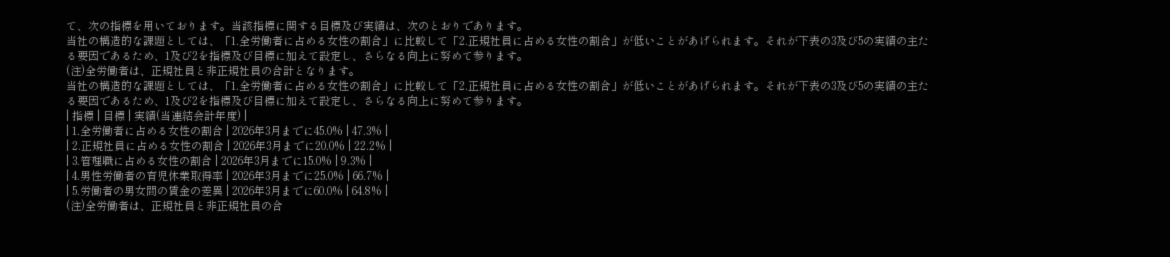て、次の指標を用いております。当該指標に関する目標及び実績は、次のとおりであります。
当社の構造的な課題としては、「1.全労働者に占める女性の割合」に比較して「2.正規社員に占める女性の割合」が低いことがあげられます。それが下表の3及び5の実績の主たる要因であるため、1及び2を指標及び目標に加えて設定し、さらなる向上に努めて参ります。
(注)全労働者は、正規社員と非正規社員の合計となります。
当社の構造的な課題としては、「1.全労働者に占める女性の割合」に比較して「2.正規社員に占める女性の割合」が低いことがあげられます。それが下表の3及び5の実績の主たる要因であるため、1及び2を指標及び目標に加えて設定し、さらなる向上に努めて参ります。
| 指標 | 目標 | 実績(当連結会計年度) |
| 1.全労働者に占める女性の割合 | 2026年3月までに45.0% | 47.3% |
| 2.正規社員に占める女性の割合 | 2026年3月までに20.0% | 22.2% |
| 3.管理職に占める女性の割合 | 2026年3月までに15.0% | 9.3% |
| 4.男性労働者の育児休業取得率 | 2026年3月までに25.0% | 66.7% |
| 5.労働者の男女間の賃金の差異 | 2026年3月までに60.0% | 64.8% |
(注)全労働者は、正規社員と非正規社員の合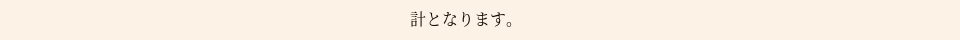計となります。